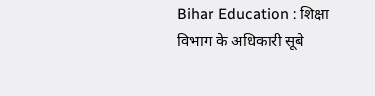Bihar Education : शिक्षा विभाग के अधिकारी सूबे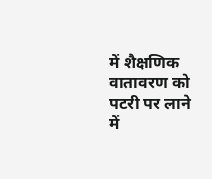में शैक्षणिक वातावरण को पटरी पर लाने में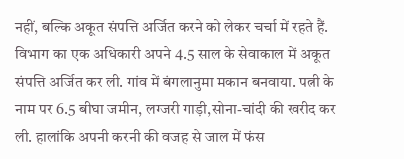नहीं, बल्कि अकूत संपत्ति अर्जित करने को लेकर चर्चा में रहते हैं.  विभाग का एक अधिकारी अपने 4.5 साल के सेवाकाल में अकूत संपत्ति अर्जित कर ली. गांव में बंगलानुमा मकान बनवाया. पत्नी के नाम पर 6.5 बीघा जमीन, लग्जरी गाड़ी,सोना-चांदी की खरीद कर ली. हालांकि अपनी करनी की वजह से जाल में फंस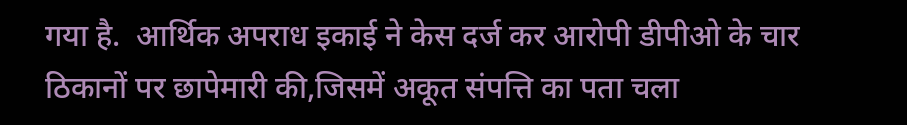गया है.  आर्थिक अपराध इकाई ने केस दर्ज कर आरोपी डीपीओ के चार ठिकानों पर छापेमारी की,जिसमें अकूत संपत्ति का पता चला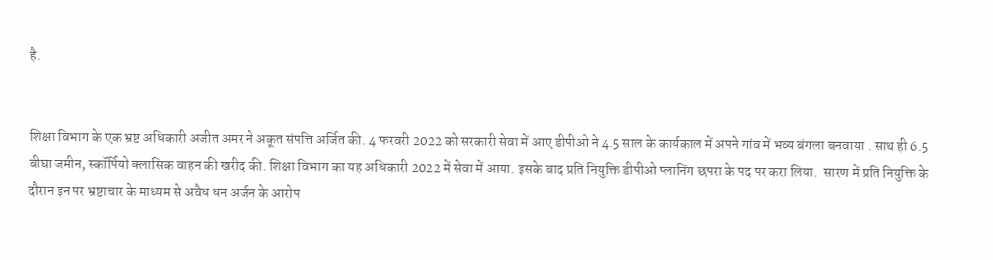है.


शिक्षा विभाग के एक भ्रष्ट अधिकारी अजीत अमर ने अकूत संपत्ति अर्जित की. 4 फरवरी 2022 को सरकारी सेवा में आए डीपीओ ने 4.5 साल के कार्यकाल में अपने गांव में भव्य बंगला बनवाया . साथ ही 6.5 बीघा जमीन, स्कॉर्पियो क्लासिक वाहन की खरीद की. शिक्षा विभाग का यह अधिकारी 2022 में सेवा में आया. इसके बाद प्रति नियुक्ति डीपीओ प्लानिंग छपरा के पद पर करा लिया.  सारण में प्रति नियुक्ति के दौरान इन पर भ्रष्टाचार के माध्यम से अवैध धन अर्जन के आरोप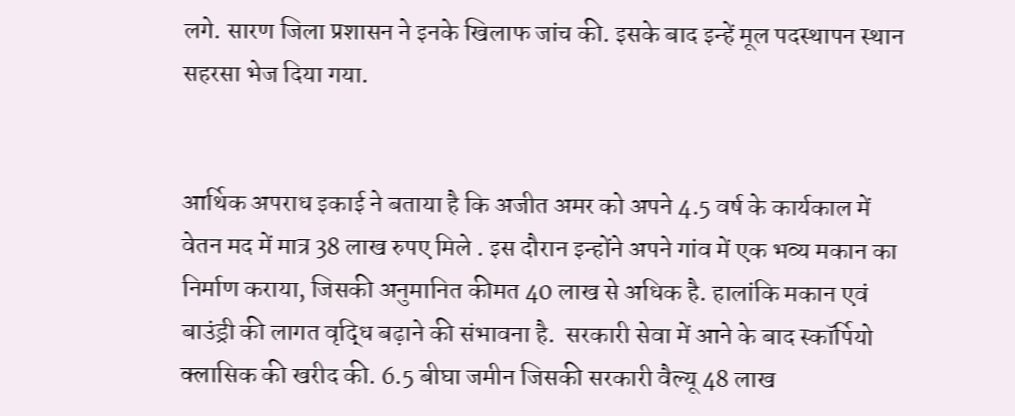लगे. सारण जिला प्रशासन ने इनके खिलाफ जांच की. इसके बाद इन्हें मूल पदस्थापन स्थान सहरसा भेज दिया गया.


आर्थिक अपराध इकाई ने बताया है कि अजीत अमर को अपने 4.5 वर्ष के कार्यकाल में वेतन मद में मात्र 38 लाख रुपए मिले . इस दौरान इन्होंने अपने गांव में एक भव्य मकान का निर्माण कराया, जिसकी अनुमानित कीमत 40 लाख से अधिक है. हालांकि मकान एवं बाउंड्री की लागत वृद्धि बढ़ाने की संभावना है.  सरकारी सेवा में आने के बाद स्कॉर्पियो क्लासिक की खरीद की. 6.5 बीघा जमीन जिसकी सरकारी वैल्यू 48 लाख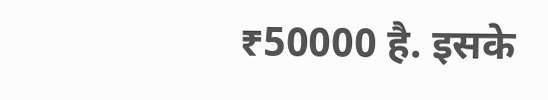₹50000 है. इसके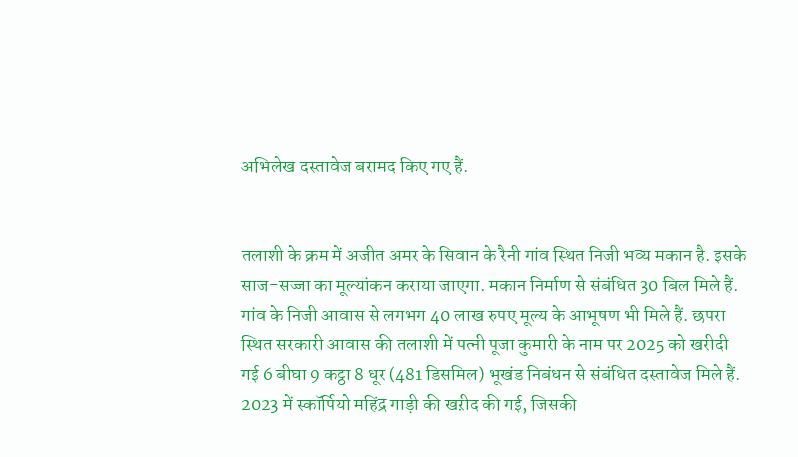अभिलेख दस्तावेज बरामद किए गए हैं.


तलाशी के क्रम में अजीत अमर के सिवान के रैनी गांव स्थित निजी भव्य मकान है. इसके साज-सज्जा का मूल्यांकन कराया जाएगा. मकान निर्माण से संबंधित 30 बिल मिले हैं. गांव के निजी आवास से लगभग 40 लाख रुपए मूल्य के आभूषण भी मिले हैं. छपरा स्थित सरकारी आवास की तलाशी में पत्नी पूजा कुमारी के नाम पर 2025 को खरीदी गई 6 बीघा 9 कट्ठा 8 धूर (481 डिसमिल) भूखंड निबंधन से संबंधित दस्तावेज मिले हैं. 2023 में स्कॉर्पियो महिंद्र गाड़ी की खऱीद की गई, जिसकी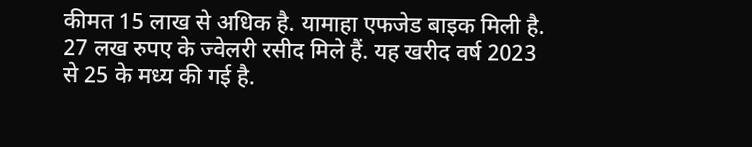कीमत 15 लाख से अधिक है. यामाहा एफजेड बाइक मिली है. 27 लख रुपए के ज्वेलरी रसीद मिले हैं. यह खरीद वर्ष 2023 से 25 के मध्य की गई है.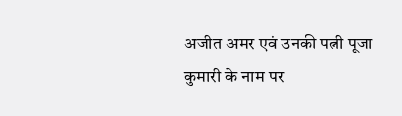अजीत अमर एवं उनकी पत्नी पूजा कुमारी के नाम पर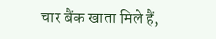चार बैंक खाता मिले हैं,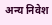अन्य निवेश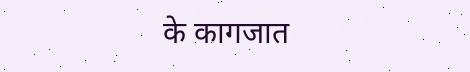के कागजात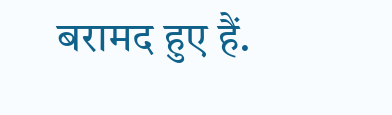बरामद हुए हैं.